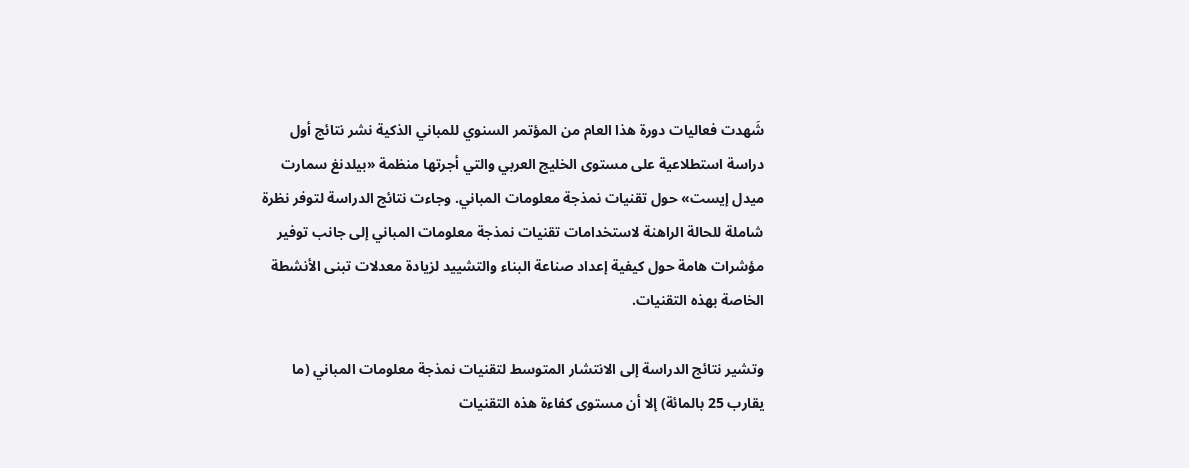شَهدت فعاليات دورة هذا العام من المؤتمر السنوي للمباني الذكية نشر نتائج أول دراسة استطلاعية على مستوى الخليج العربي والتي أجرتها منظمة «بيلدنغ سمارت ميدل إيست» حول تقنيات نمذجة معلومات المباني. وجاءت نتائج الدراسة لتوفر نظرة شاملة للحالة الراهنة لاستخدامات تقنيات نمذجة معلومات المباني إلى جانب توفير مؤشرات هامة حول كيفية إعداد صناعة البناء والتشييد لزيادة معدلات تبنى الأنشطة الخاصة بهذه التقنيات.

وتشير نتائج الدراسة إلى الانتشار المتوسط لتقنيات نمذجة معلومات المباني (ما يقارب 25 بالمائة) إلا أن مستوى كفاءة هذه التقنيات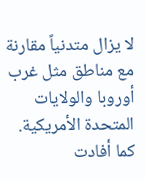لا يزال متدنياً مقارنة مع مناطق مثل غرب أوروبا والولايات المتحدة الأمريكية. كما أفادت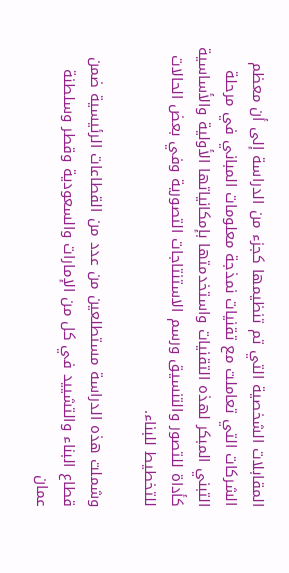المقابلات الشخصية التي تم تنظيمها كجزء من الدراسة إلى أن معظم الشركات التي تعاملت مع تقنيات نمذجة معلومات المباني في مرحلة التبني المبكر لهذه التقنيات واستخدمتها بإمكانياتها الأولية والأساسية كأداة للتصور والتنسيق ورسم الاستنتاجات التصورية وفي بعض الحالات للتخطيط للبناء.

وشملت هذه الدراسة مستطلعين من عدد من القطاعات الرئيسية ضمن قطاع البناء والتشييد في كل من الإمارات والسعودية وقطر وسلطنة عمان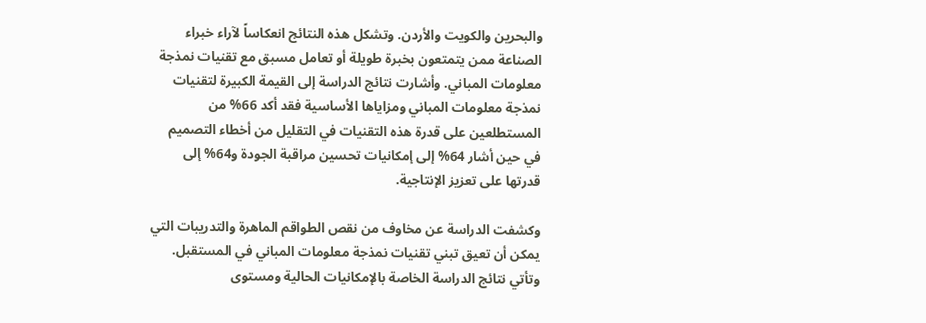والبحرين والكويت والأردن. وتشكل هذه النتائج انعكاساً لآراء خبراء الصناعة ممن يتمتعون بخبرة طويلة أو تعامل مسبق مع تقنيات نمذجة معلومات المباني. وأشارت نتائج الدراسة إلى القيمة الكبيرة لتقنيات نمذجة معلومات المباني ومزاياها الأساسية فقد أكد 66% من المستطلعين على قدرة هذه التقنيات في التقليل من أخطاء التصميم في حين أشار 64% إلى إمكانيات تحسين مراقبة الجودة و64% إلى قدرتها على تعزيز الإنتاجية.

وكشفت الدراسة عن مخاوف من نقص الطواقم الماهرة والتدريبات التي يمكن أن تعيق تبني تقنيات نمذجة معلومات المباني في المستقبل. وتأتي نتائج الدراسة الخاصة بالإمكانيات الحالية ومستوى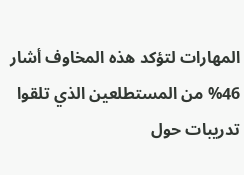المهارات لتؤكد هذه المخاوف أشار 46% من المستطلعين الذي تلقوا تدريبات حول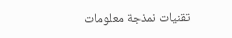تقنيات نمذجة معلومات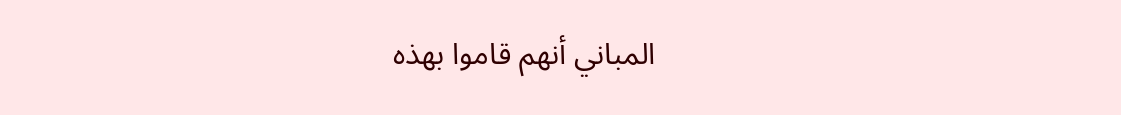المباني أنهم قاموا بهذه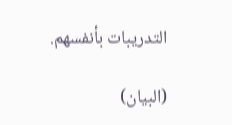التدريبات بأنفسهم.

(البيان)